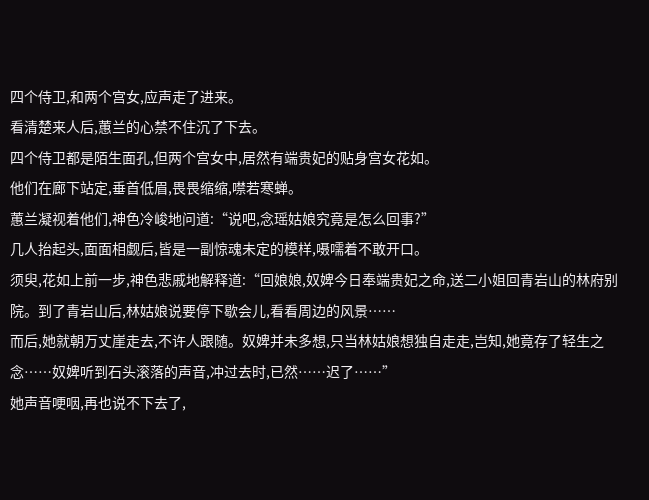四个侍卫,和两个宫女,应声走了进来。
看清楚来人后,蕙兰的心禁不住沉了下去。
四个侍卫都是陌生面孔,但两个宫女中,居然有端贵妃的贴身宫女花如。
他们在廊下站定,垂首低眉,畏畏缩缩,噤若寒蝉。
蕙兰凝视着他们,神色冷峻地问道:“说吧,念瑶姑娘究竟是怎么回事?”
几人抬起头,面面相觑后,皆是一副惊魂未定的模样,嗫嚅着不敢开口。
须臾,花如上前一步,神色悲戚地解释道:“回娘娘,奴婢今日奉端贵妃之命,送二小姐回青岩山的林府别院。到了青岩山后,林姑娘说要停下歇会儿,看看周边的风景……
而后,她就朝万丈崖走去,不许人跟随。奴婢并未多想,只当林姑娘想独自走走,岂知,她竟存了轻生之念……奴婢听到石头滚落的声音,冲过去时,已然……迟了……”
她声音哽咽,再也说不下去了,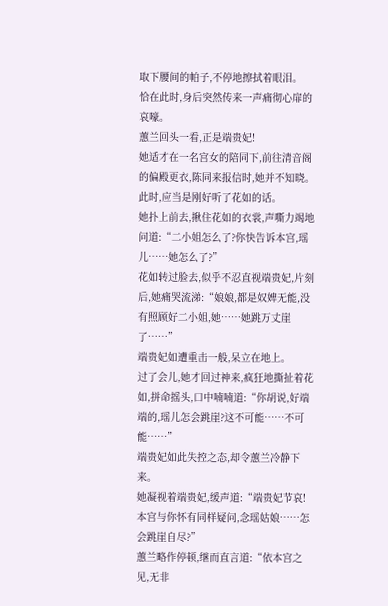取下腰间的帕子,不停地擦拭着眼泪。
恰在此时,身后突然传来一声痛彻心扉的哀嚎。
蕙兰回头一看,正是端贵妃!
她适才在一名宫女的陪同下,前往清音阁的偏殿更衣,陈同来报信时,她并不知晓。
此时,应当是刚好听了花如的话。
她扑上前去,揪住花如的衣裳,声嘶力竭地问道:“二小姐怎么了?你快告诉本宫,瑶儿……她怎么了?”
花如转过脸去,似乎不忍直视端贵妃,片刻后,她痛哭流涕:“娘娘,都是奴婢无能,没有照顾好二小姐,她……她跳万丈崖了……”
端贵妃如遭重击一般,呆立在地上。
过了会儿,她才回过神来,疯狂地撕扯着花如,拼命摇头,口中喃喃道:“你胡说,好端端的,瑶儿怎会跳崖?这不可能……不可能……”
端贵妃如此失控之态,却令蕙兰冷静下来。
她凝视着端贵妃,缓声道:“端贵妃节哀!本宫与你怀有同样疑问,念瑶姑娘……怎会跳崖自尽?”
蕙兰略作停顿,继而直言道:“依本宫之见,无非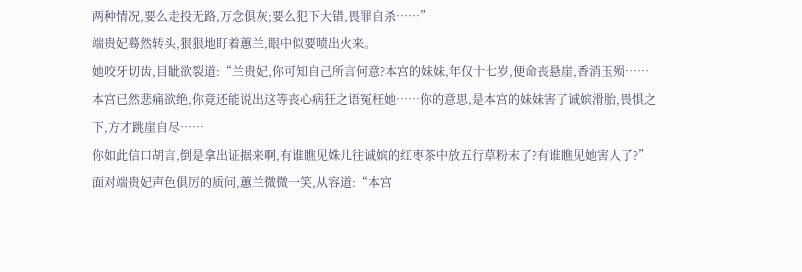两种情况,要么走投无路,万念俱灰;要么犯下大错,畏罪自杀……”
端贵妃蓦然转头,狠狠地盯着蕙兰,眼中似要喷出火来。
她咬牙切齿,目眦欲裂道:“兰贵妃,你可知自己所言何意?本宫的妹妹,年仅十七岁,便命丧悬崖,香消玉殒……
本宫已然悲痛欲绝,你竟还能说出这等丧心病狂之语冤枉她……你的意思,是本宫的妹妹害了诚嫔滑胎,畏惧之下,方才跳崖自尽……
你如此信口胡言,倒是拿出证据来啊,有谁瞧见姝儿往诚嫔的红枣茶中放五行草粉末了?有谁瞧见她害人了?”
面对端贵妃声色俱厉的质问,蕙兰微微一笑,从容道:“本宫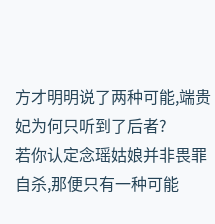方才明明说了两种可能,端贵妃为何只听到了后者?
若你认定念瑶姑娘并非畏罪自杀,那便只有一种可能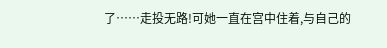了……走投无路!可她一直在宫中住着,与自己的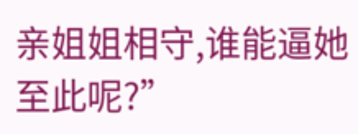亲姐姐相守,谁能逼她至此呢?”